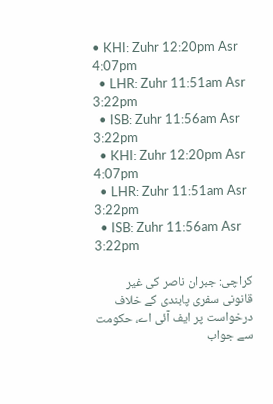• KHI: Zuhr 12:20pm Asr 4:07pm
  • LHR: Zuhr 11:51am Asr 3:22pm
  • ISB: Zuhr 11:56am Asr 3:22pm
  • KHI: Zuhr 12:20pm Asr 4:07pm
  • LHR: Zuhr 11:51am Asr 3:22pm
  • ISB: Zuhr 11:56am Asr 3:22pm

کراچی: جبران ناصر کی غیر قانونی سفری پابندی کے خلاف درخواست پر ایف آئی اے، حکومت سے جواب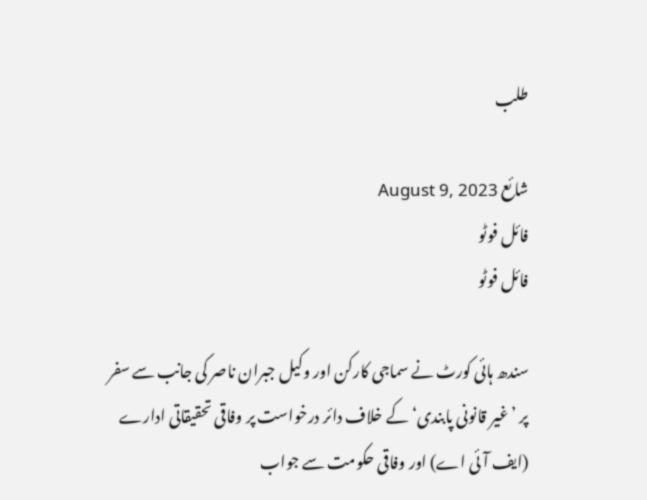طلب

شائع August 9, 2023
فائل فوٹو
فائل فوٹو

سندھ ہائی کورٹ نے سماجی کارکن اور وکیل جبران ناصر کی جانب سے سفر پر ’غیر قانونی پابندی‘ کے خلاف دائر درخواست پر وفاقی تحقیقاتی ادارے (ایف آئی اے) اور وفاقی حکومت سے جواب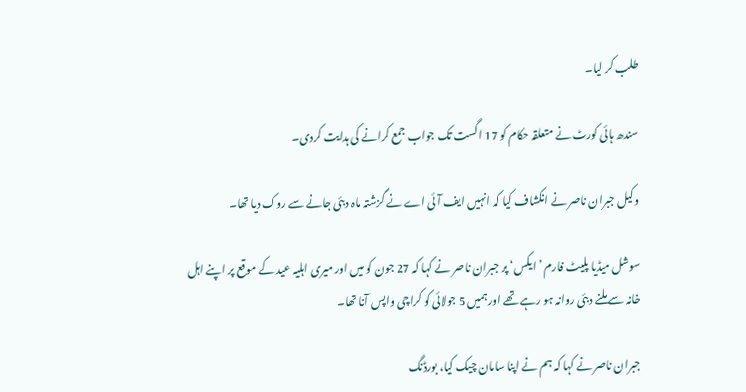طلب کر لیا۔

سندھ ہائی کورٹ نے متعلقہ حکام کو 17 اگست تک جواب جمع کرانے کی ہدایت کردی۔

وکیل جبران ناصر نے انکشاف کیا کہ انہیں ایف آئی اے نے گزشتہ ماہ دبئی جانے سے روک دیا تھا۔

سوشل میڈیا پلیٹ فارم ’ایکس‘ پر جبران ناصر نے کہا کہ 27 جون کو میں اور میری اہلیہ عید کے موقع پر اپنے اہل خانہ سے ملنے دبئی روانہ ہو رہے تھے اور ہمیں 5 جولائی کو کراچی واپس آنا تھا۔

جبران ناصر نے کہا کہ ہم نے اپنا سامان چیک کیا، بورڈنگ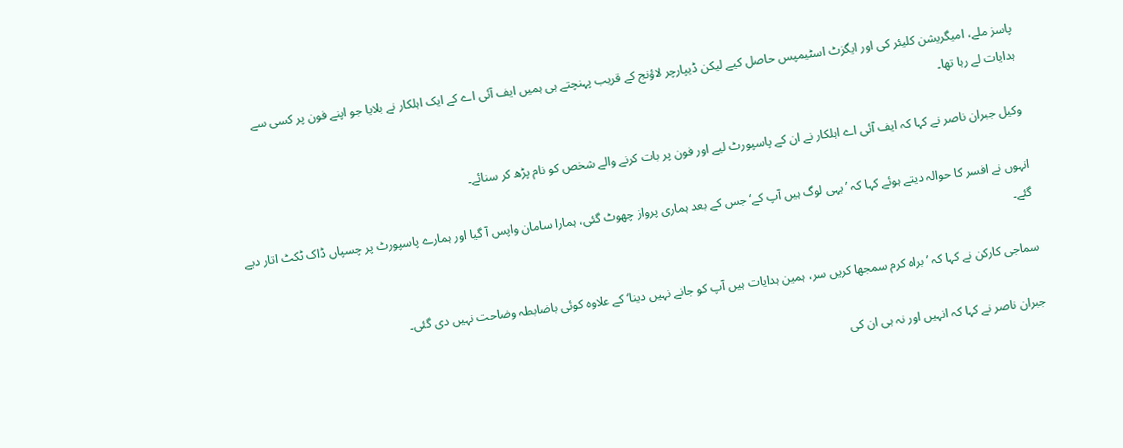پاسز ملے، امیگریشن کلیئر کی اور ایگزٹ اسٹیمپس حاصل کیے لیکن ڈیپارچر لاؤنج کے قریب پہنچتے ہی ہمیں ایف آئی اے کے ایک اہلکار نے بلایا جو اپنے فون پر کسی سے ہدایات لے رہا تھا۔

وکیل جبران ناصر نے کہا کہ ایف آئی اے اہلکار نے ان کے پاسپورٹ لیے اور فون پر بات کرنے والے شخص کو نام پڑھ کر سنائے۔

انہوں نے افسر کا حوالہ دیتے ہوئے کہا کہ ’یہی لوگ ہیں آپ کے‘ جس کے بعد ہماری پرواز چھوٹ گئی، ہمارا سامان واپس آ گیا اور ہمارے پاسپورٹ پر چسپاں ڈاک ٹکٹ اتار دیے گئے۔

سماجی کارکن نے کہا کہ ’براہ کرم سمجھا کریں سر، ہمین ہدایات ہیں آپ کو جانے نہیں دینا‘ کے علاوہ کوئی باضابطہ وضاحت نہیں دی گئی۔

جبران ناصر نے کہا کہ انہیں اور نہ ہی ان کی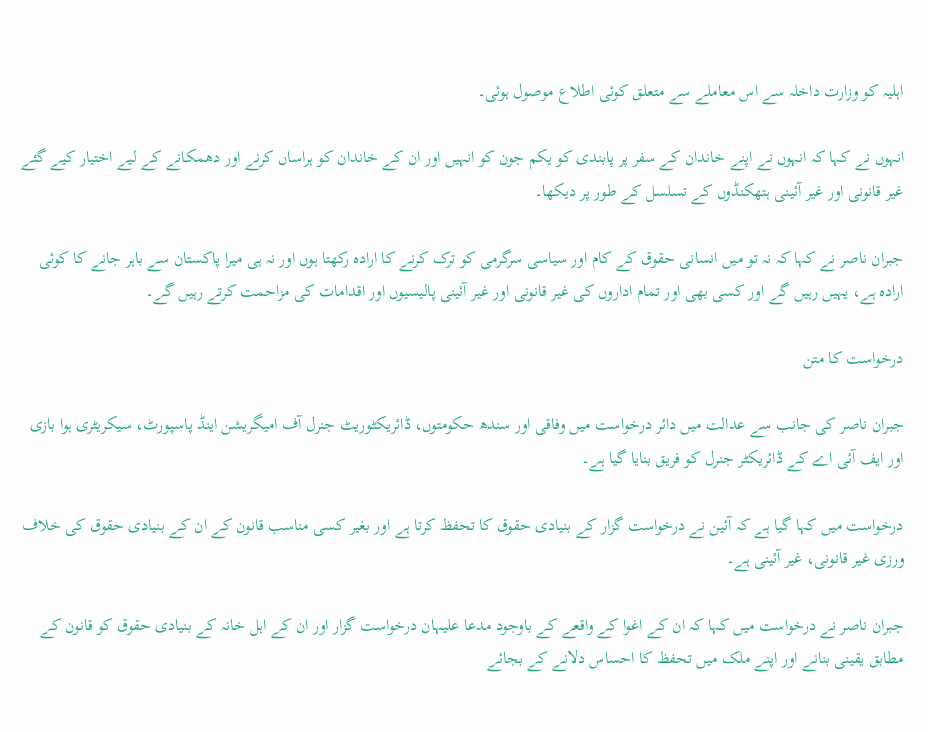اہلیہ کو وزارت داخلہ سے اس معاملے سے متعلق کوئی اطلاع موصول ہوئی۔

انہوں نے کہا کہ انہوں نے اپنے خاندان کے سفر پر پابندی کو یکم جون کو انہیں اور ان کے خاندان کو ہراساں کرنے اور دھمکانے کے لیے اختیار کیے گئے غیر قانونی اور غیر آئینی ہتھکنڈوں کے تسلسل کے طور پر دیکھا۔

جبران ناصر نے کہا کہ نہ تو میں انسانی حقوق کے کام اور سیاسی سرگرمی کو ترک کرنے کا ارادہ رکھتا ہوں اور نہ ہی میرا پاکستان سے باہر جانے کا کوئی ارادہ ہے، یہیں رہیں گے اور کسی بھی اور تمام اداروں کی غیر قانونی اور غیر آئینی پالیسیوں اور اقدامات کی مزاحمت کرتے رہیں گے۔

درخواست کا متن

جبران ناصر کی جانب سے عدالت میں دائر درخواست میں وفاقی اور سندھ حکومتوں، ڈائریکٹوریٹ جنرل آف امیگریشن اینڈ پاسپورٹ، سیکریٹری ہوا بازی اور ایف آئی اے کے ڈائریکٹر جنرل کو فریق بنایا گیا ہے۔

درخواست میں کہا گیا ہے کہ آئین نے درخواست گزار کے بنیادی حقوق کا تحفظ کرتا ہے اور بغیر کسی مناسب قانون کے ان کے بنیادی حقوق کی خلاف ورزی غیر قانونی، غیر آئینی ہے۔

جبران ناصر نے درخواست میں کہا کہ ان کے اغوا کے واقعے کے باوجود مدعا علیہان درخواست گزار اور ان کے اہل خانہ کے بنیادی حقوق کو قانون کے مطابق یقینی بنانے اور اپنے ملک میں تحفظ کا احساس دلانے کے بجائے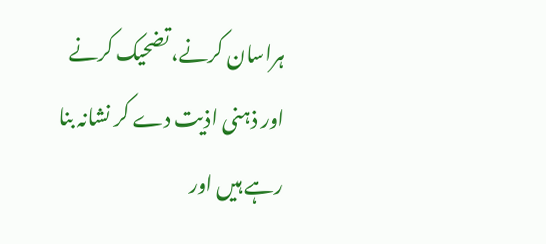ہراسان کرنے، تضحیک کرنے اور ذہنی اذیت دے کر نشانہ بنا رہے ہیں اور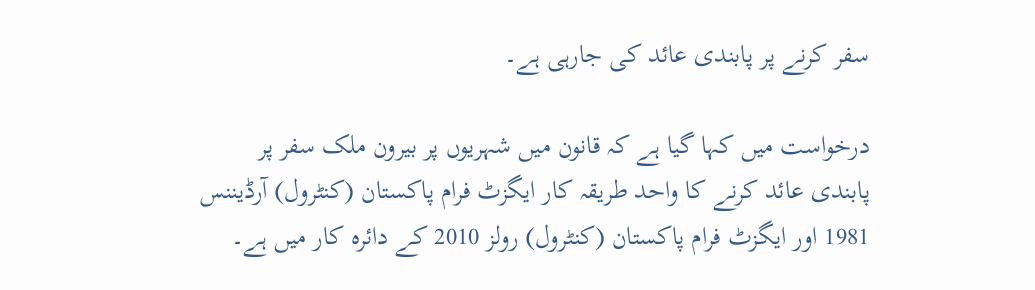سفر کرنے پر پابندی عائد کی جارہی ہے۔

درخواست میں کہا گیا ہے کہ قانون میں شہریوں پر بیرون ملک سفر پر پابندی عائد کرنے کا واحد طریقہ کار ایگزٹ فرام پاکستان (کنٹرول) آرڈیننس 1981 اور ایگزٹ فرام پاکستان (کنٹرول) رولز 2010 کے دائرہ کار میں ہے۔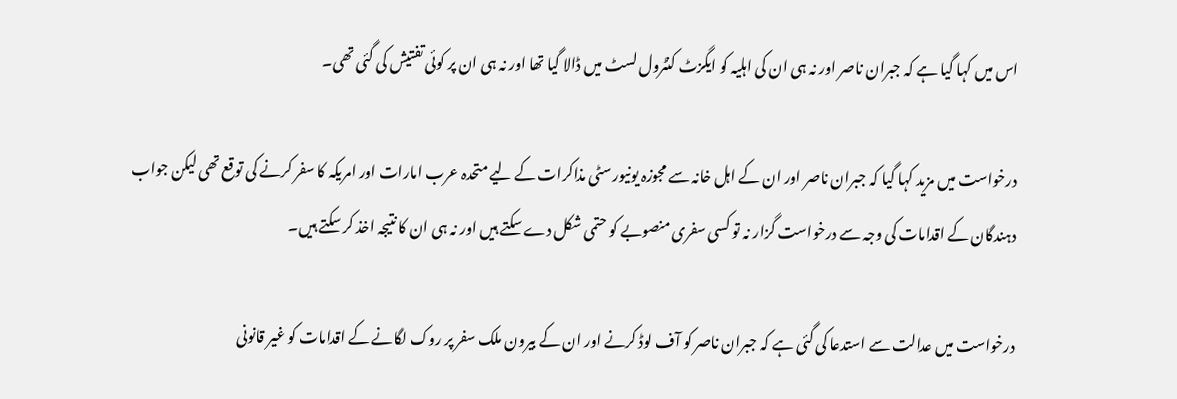اس میں کہا گیا ہے کہ جبران ناصر اور نہ ہی ان کی اہلیہ کو ایگزٹ کنٹرول لسٹ میں ڈالا گیا تھا اور نہ ہی ان پر کوئی تفتیش کی گئی تھی۔

درخواست میں مزید کہا گیا کہ جبران ناصر اور ان کے اہل خانہ سے مجوزہ یونیورسٹی مذاکرات کے لیے متحدہ عرب امارات اور امریکہ کا سفر کرنے کی توقع تھی لیکن جواب دہندگان کے اقدامات کی وجہ سے درخواست گزار نہ تو کسی سفری منصوبے کو حتمی شکل دے سکتے ہیں اور نہ ہی ان کا نتیجہ اخذ کر سکتے ہیں۔

درخواست میں عدالت سے استدعا کی گئی ہے کہ جبران ناصر کو آف لوڈ کرنے اور ان کے بیرون ملک سفر پر روک لگانے کے اقدامات کو غیر قانونی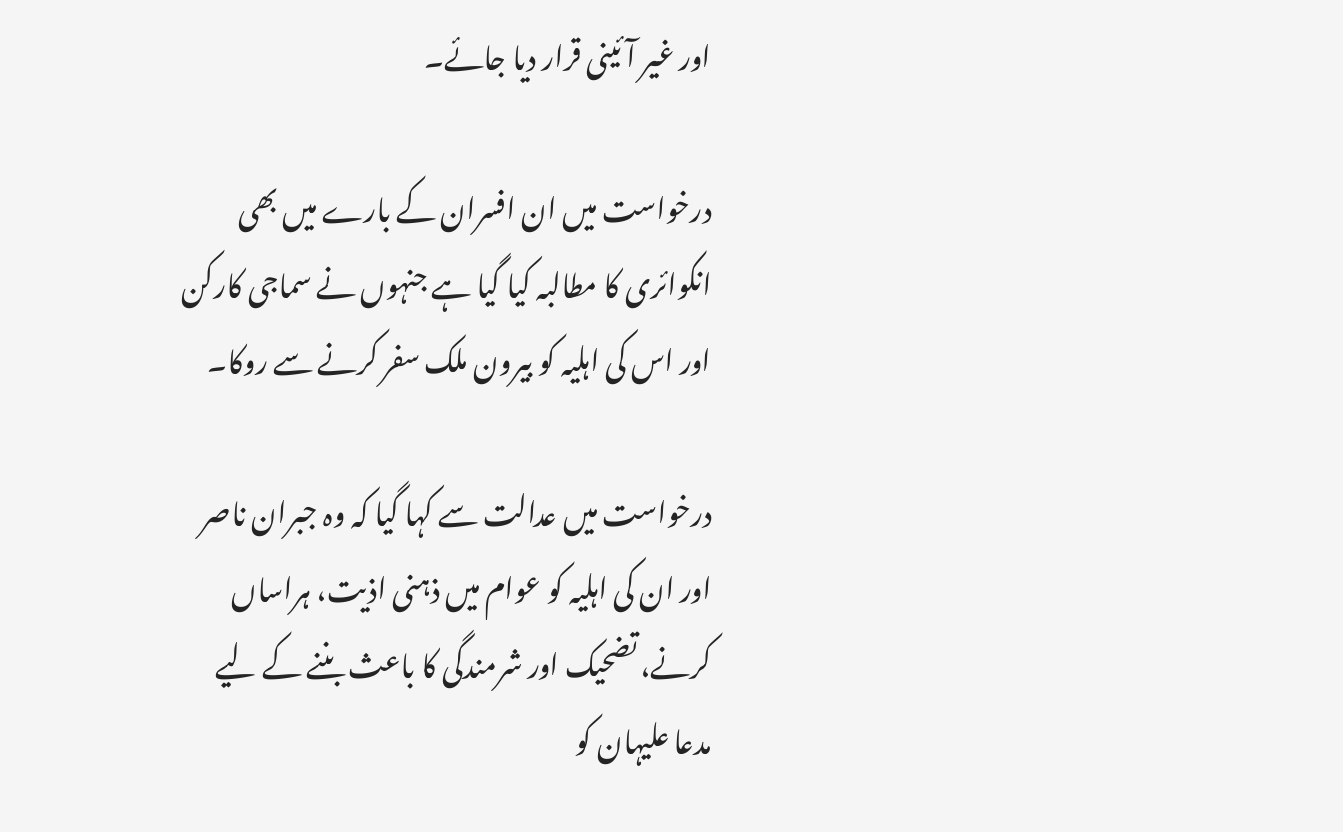اور غیر آئینی قرار دیا جائے۔

درخواست میں ان افسران کے بارے میں بھی انکوائری کا مطالبہ کیا گیا ہے جنہوں نے سماجی کارکن اور اس کی اہلیہ کو بیرون ملک سفر کرنے سے روکا۔

درخواست میں عدالت سے کہا گیا کہ وہ جبران ناصر اور ان کی اہلیہ کو عوام میں ذہنی اذیت، ہراساں کرنے، تضحیک اور شرمندگی کا باعث بننے کے لیے مدعا علیہان کو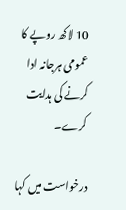10 لاکھ روپے کا عمومی ہرجانہ ادا کرنے کی ہدایت کرے۔

درخواست میں کہا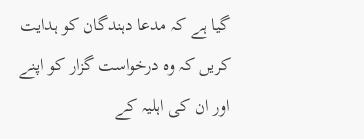گیا ہے کہ مدعا دہندگان کو ہدایت کریں کہ وہ درخواست گزار کو اپنے اور ان کی اہلیہ کے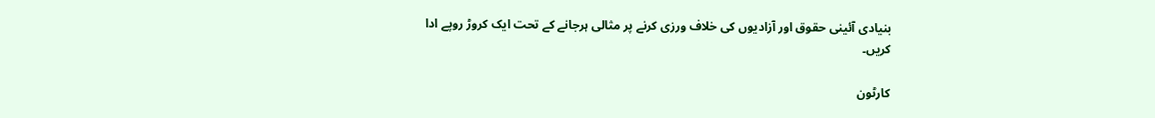بنیادی آئینی حقوق اور آزادیوں کی خلاف ورزی کرنے پر مثالی ہرجانے کے تحت ایک کروڑ روپے ادا کریں۔

کارٹون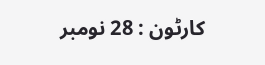کارٹون : 28 نومبر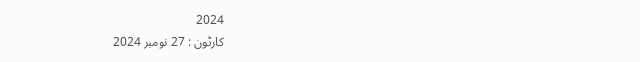2024
کارٹون : 27 نومبر 2024